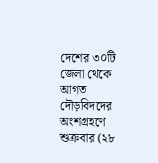দেশের ৩০টি জেলা থেকে আগত দৌড়বিদদের অংশগ্রহণে শুক্রবার (২৮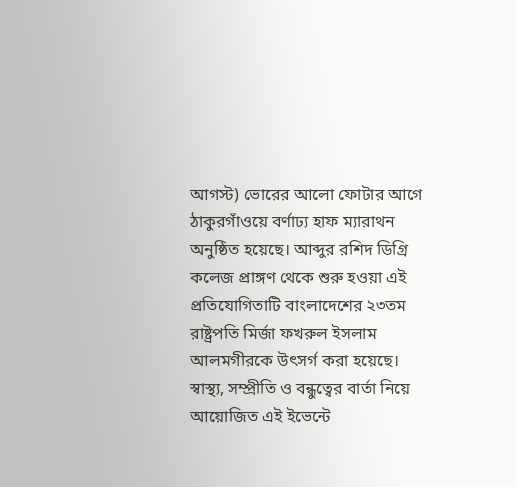আগস্ট) ভোরের আলো ফোটার আগে ঠাকুরগাঁওয়ে বর্ণাঢ্য হাফ ম্যারাথন অনুষ্ঠিত হয়েছে। আব্দুর রশিদ ডিগ্রি কলেজ প্রাঙ্গণ থেকে শুরু হওয়া এই প্রতিযোগিতাটি বাংলাদেশের ২৩তম রাষ্ট্রপতি মির্জা ফখরুল ইসলাম আলমগীরকে উৎসর্গ করা হয়েছে। স্বাস্থ্য, সম্প্রীতি ও বন্ধুত্বের বার্তা নিয়ে আয়োজিত এই ইভেন্টে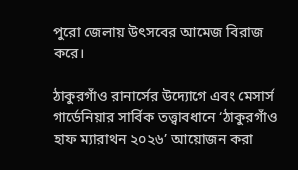পুরো জেলায় উৎসবের আমেজ বিরাজ করে।

ঠাকুরগাঁও রানার্সের উদ্যোগে এবং মেসার্স গার্ডেনিয়ার সার্বিক তত্ত্বাবধানে ‘ঠাকুরগাঁও হাফ ম্যারাথন ২০২৬’ আয়োজন করা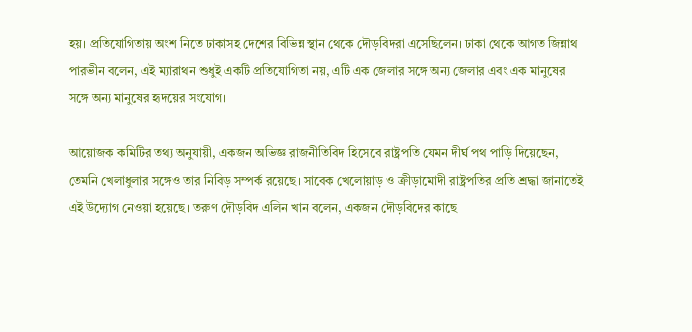হয়। প্রতিযোগিতায় অংশ নিতে ঢাকাসহ দেশের বিভিন্ন স্থান থেকে দৌড়বিদরা এসেছিলেন। ঢাকা থেকে আগত জিন্নাথ পারভীন বলেন, এই ম্যারাথন শুধুই একটি প্রতিযোগিতা নয়, এটি এক জেলার সঙ্গে অন্য জেলার এবং এক মানুষের সঙ্গে অন্য মানুষের হৃদয়ের সংযোগ।

আয়োজক কমিটির তথ্য অনুযায়ী, একজন অভিজ্ঞ রাজনীতিবিদ হিসেবে রাষ্ট্রপতি যেমন দীর্ঘ পথ পাড়ি দিয়েছেন, তেমনি খেলাধুলার সঙ্গেও তার নিবিড় সম্পর্ক রয়েছে। সাবেক খেলোয়াড় ও ক্রীড়ামোদী রাষ্ট্রপতির প্রতি শ্রদ্ধা জানাতেই এই উদ্যোগ নেওয়া হয়েছে। তরুণ দৌড়বিদ এলিন খান বলেন, একজন দৌড়বিদের কাছে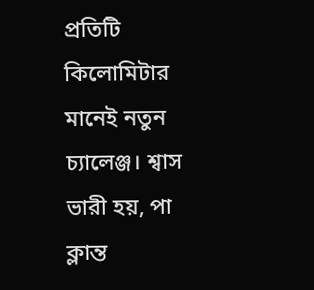প্রতিটি কিলোমিটার মানেই নতুন চ্যালেঞ্জ। শ্বাস ভারী হয়, পা ক্লান্ত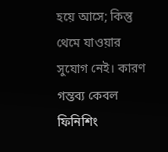হয়ে আসে; কিন্তু থেমে যাওয়ার সুযোগ নেই। কারণ গন্তব্য কেবল ফিনিশিং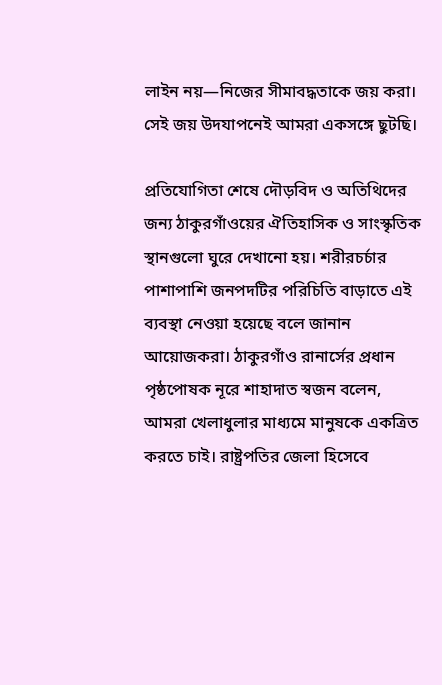লাইন নয়—নিজের সীমাবদ্ধতাকে জয় করা। সেই জয় উদযাপনেই আমরা একসঙ্গে ছুটছি।

প্রতিযোগিতা শেষে দৌড়বিদ ও অতিথিদের জন্য ঠাকুরগাঁওয়ের ঐতিহাসিক ও সাংস্কৃতিক স্থানগুলো ঘুরে দেখানো হয়। শরীরচর্চার পাশাপাশি জনপদটির পরিচিতি বাড়াতে এই ব্যবস্থা নেওয়া হয়েছে বলে জানান আয়োজকরা। ঠাকুরগাঁও রানার্সের প্রধান পৃষ্ঠপোষক নূরে শাহাদাত স্বজন বলেন, আমরা খেলাধুলার মাধ্যমে মানুষকে একত্রিত করতে চাই। রাষ্ট্রপতির জেলা হিসেবে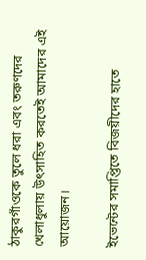ঠাকুরগাঁওকে তুলে ধরা এবং তরুণদের খেলাধুলায় উৎসাহিত করতেই আমাদের এই আয়োজন।

ইভেন্টের সমাপ্তিতে বিজয়ীদের হাতে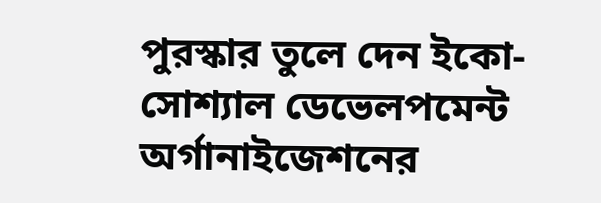পুরস্কার তুলে দেন ইকো-সোশ্যাল ডেভেলপমেন্ট অর্গানাইজেশনের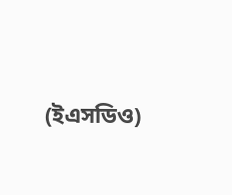(ইএসডিও)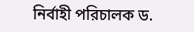নির্বাহী পরিচালক ড.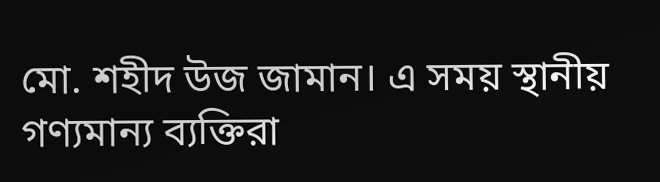মো. শহীদ উজ জামান। এ সময় স্থানীয় গণ্যমান্য ব্যক্তিরা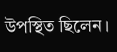উপস্থিত ছিলেন।